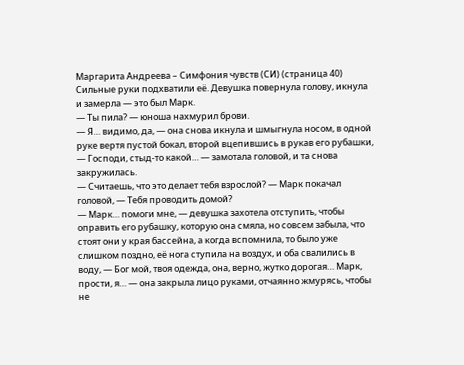Маргарита Андреева – Симфония чувств (СИ) (страница 40)
Сильные руки подхватили её. Девушка повернула голову, икнула и замерла — это был Марк.
— Ты пила? — юноша нахмурил брови.
— Я… видимо, да, — она снова икнула и шмыгнула носом, в одной руке вертя пустой бокал, второй вцепившись в рукав его рубашки, — Господи, стыд-то какой… — замотала головой, и та снова закружилась.
— Считаешь, что это делает тебя взрослой? — Марк покачал головой, — Тебя проводить домой?
— Марк… помоги мне, — девушка захотела отступить, чтобы оправить его рубашку, которую она смяла, но совсем забыла, что стоят они у края бассейна, а когда вспомнила, то было уже слишком поздно, её нога ступила на воздух, и оба свалились в воду, — Бог мой, твоя одежда, она, верно, жутко дорогая… Марк, прости, я… — она закрыла лицо руками, отчаянно жмурясь, чтобы не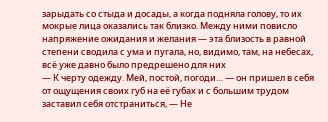зарыдать со стыда и досады, а когда подняла голову, то их мокрые лица оказались так близко. Между ними повисло напряжение ожидания и желания — эта близость в равной степени сводила с ума и пугала, но, видимо, там, на небесах, всё уже давно было предрешено для них
— К черту одежду. Мей, постой, погоди… — он пришел в себя от ощущения своих губ на её губах и с большим трудом заставил себя отстраниться, — Не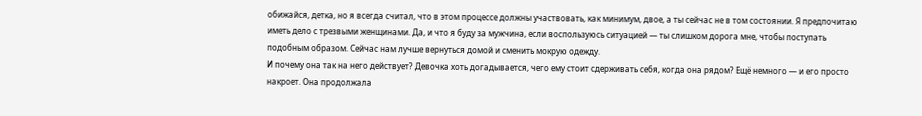обижайся, детка, но я всегда считал, что в этом процессе должны участвовать, как минимум, двое, а ты сейчас не в том состоянии. Я предпочитаю иметь дело с трезвыми женщинами. Да, и что я буду за мужчина, если воспользуюсь ситуацией — ты слишком дорога мне, чтобы поступать подобным образом. Сейчас нам лучше вернуться домой и сменить мокрую одежду.
И почему она так на него действует? Девочка хоть догадывается, чего ему стоит сдерживать себя, когда она рядом? Ещё немного — и его просто накроет. Она продолжала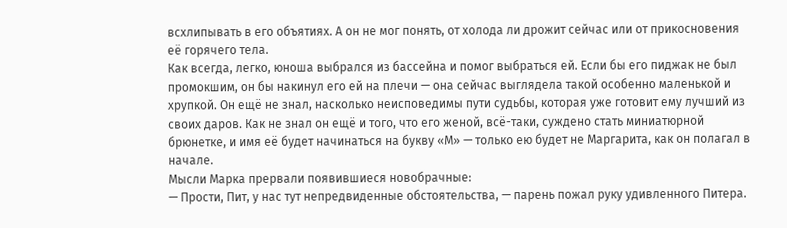всхлипывать в его объятиях. А он не мог понять, от холода ли дрожит сейчас или от прикосновения её горячего тела.
Как всегда, легко, юноша выбрался из бассейна и помог выбраться ей. Если бы его пиджак не был промокшим, он бы накинул его ей на плечи — она сейчас выглядела такой особенно маленькой и хрупкой. Он ещё не знал, насколько неисповедимы пути судьбы, которая уже готовит ему лучший из своих даров. Как не знал он ещё и того, что его женой, всё-таки, суждено стать миниатюрной брюнетке, и имя её будет начинаться на букву «М» — только ею будет не Маргарита, как он полагал в начале.
Мысли Марка прервали появившиеся новобрачные:
— Прости, Пит, у нас тут непредвиденные обстоятельства, — парень пожал руку удивленного Питера.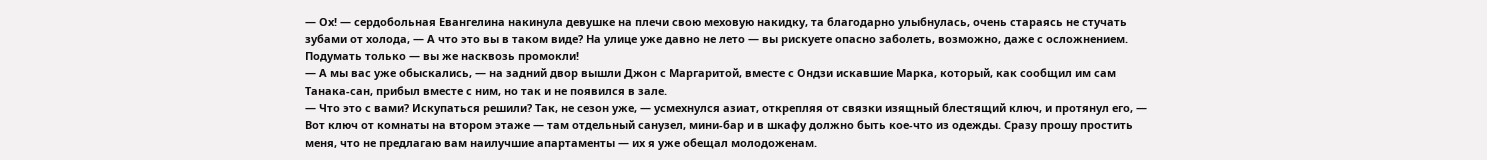— Ох! — сердобольная Евангелина накинула девушке на плечи свою меховую накидку, та благодарно улыбнулась, очень стараясь не стучать зубами от холода, — А что это вы в таком виде? На улице уже давно не лето — вы рискуете опасно заболеть, возможно, даже с осложнением. Подумать только — вы же насквозь промокли!
— А мы вас уже обыскались, — на задний двор вышли Джон с Маргаритой, вместе с Ондзи искавшие Марка, который, как сообщил им сам Танака-сан, прибыл вместе с ним, но так и не появился в зале.
— Что это с вами? Искупаться решили? Так, не сезон уже, — усмехнулся азиат, открепляя от связки изящный блестящий ключ, и протянул его, — Вот ключ от комнаты на втором этаже — там отдельный санузел, мини-бар и в шкафу должно быть кое-что из одежды. Сразу прошу простить меня, что не предлагаю вам наилучшие апартаменты — их я уже обещал молодоженам.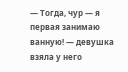— Тогда, чур — я первая занимаю ванную! — девушка взяла у него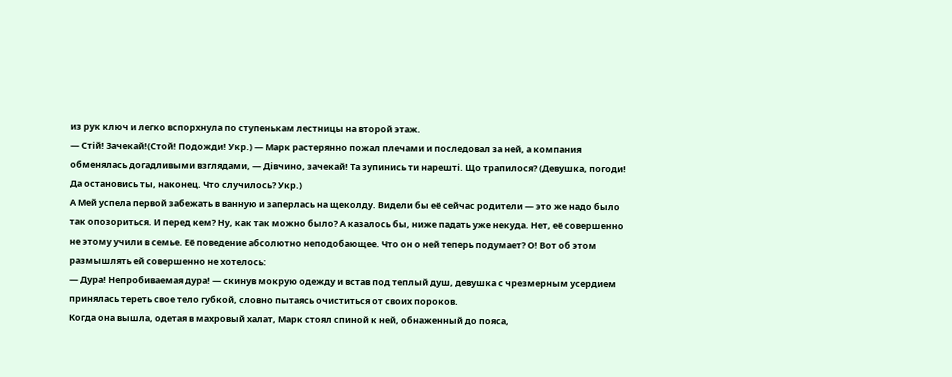из рук ключ и легко вспорхнула по ступенькам лестницы на второй этаж.
— Стій! Зачекай!(Стой! Подожди! Укр.) — Марк растерянно пожал плечами и последовал за ней, а компания обменялась догадливыми взглядами, — Дівчино, зачекай! Та зупинись ти нарешті. Що трапилося? (Девушка, погоди! Да остановись ты, наконец. Что случилось? Укр.)
А Мей успела первой забежать в ванную и заперлась на щеколду. Видели бы её сейчас родители — это же надо было так опозориться. И перед кем? Ну, как так можно было? А казалось бы, ниже падать уже некуда. Нет, её совершенно не этому учили в семье. Её поведение абсолютно неподобающее. Что он о ней теперь подумает? О! Вот об этом размышлять ей совершенно не хотелось:
— Дура! Непробиваемая дура! — скинув мокрую одежду и встав под теплый душ, девушка с чрезмерным усердием принялась тереть свое тело губкой, словно пытаясь очиститься от своих пороков.
Когда она вышла, одетая в махровый халат, Марк стоял спиной к ней, обнаженный до пояса,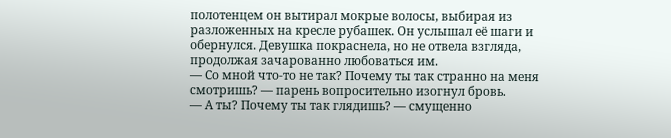полотенцем он вытирал мокрые волосы, выбирая из разложенных на кресле рубашек. Он услышал её шаги и обернулся. Девушка покраснела, но не отвела взгляда, продолжая зачарованно любоваться им.
— Со мной что-то не так? Почему ты так странно на меня смотришь? — парень вопросительно изогнул бровь.
— А ты? Почему ты так глядишь? — смущенно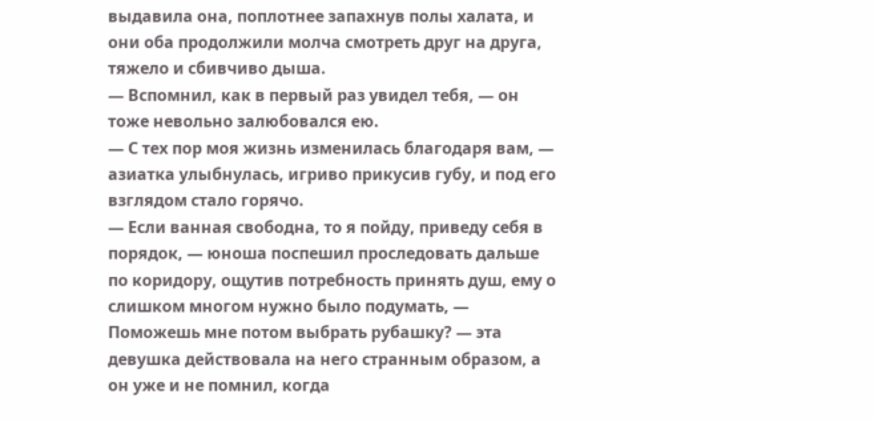выдавила она, поплотнее запахнув полы халата, и они оба продолжили молча смотреть друг на друга, тяжело и сбивчиво дыша.
— Вспомнил, как в первый раз увидел тебя, — он тоже невольно залюбовался ею.
— С тех пор моя жизнь изменилась благодаря вам, — азиатка улыбнулась, игриво прикусив губу, и под его взглядом стало горячо.
— Если ванная свободна, то я пойду, приведу себя в порядок, — юноша поспешил проследовать дальше по коридору, ощутив потребность принять душ, ему о слишком многом нужно было подумать, — Поможешь мне потом выбрать рубашку? — эта девушка действовала на него странным образом, а он уже и не помнил, когда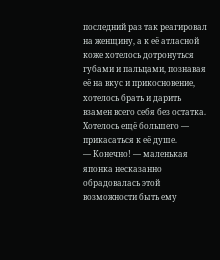последний раз так реагировал на женщину, а к её атласной коже хотелось дотронуться губами и пальцами, познавая её на вкус и прикосновение, хотелось брать и дарить взамен всего себя без остатка. Хотелось ещё большего — прикасаться к её душе.
— Конечно! — маленькая японка несказанно обрадовалась этой возможности быть ему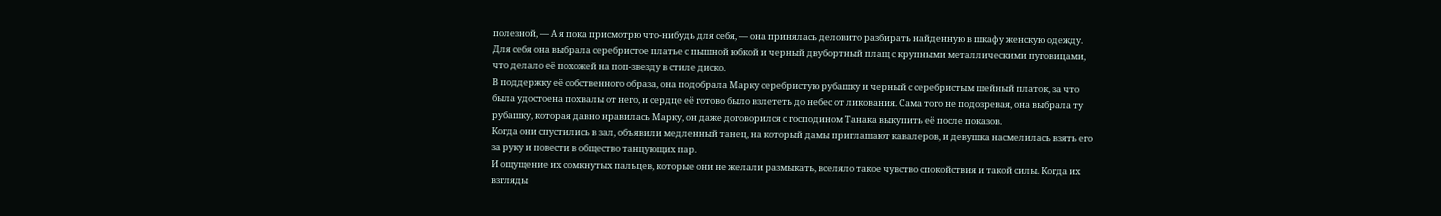полезной, — А я пока присмотрю что-нибудь для себя, — она принялась деловито разбирать найденную в шкафу женскую одежду.
Для себя она выбрала серебристое платье с пышной юбкой и черный двубортный плащ с крупными металлическими пуговицами, что делало её похожей на поп-звезду в стиле диско.
В поддержку её собственного образа, она подобрала Марку серебристую рубашку и черный с серебристым шейный платок, за что была удостоена похвалы от него, и сердце её готово было взлететь до небес от ликования. Сама того не подозревая, она выбрала ту рубашку, которая давно нравилась Марку, он даже договорился с господином Танака выкупить её после показов.
Когда они спустились в зал, объявили медленный танец, на который дамы приглашают кавалеров, и девушка насмелилась взять его за руку и повести в общество танцующих пар.
И ощущение их сомкнутых пальцев, которые они не желали размыкать, вселяло такое чувство спокойствия и такой силы. Когда их взгляды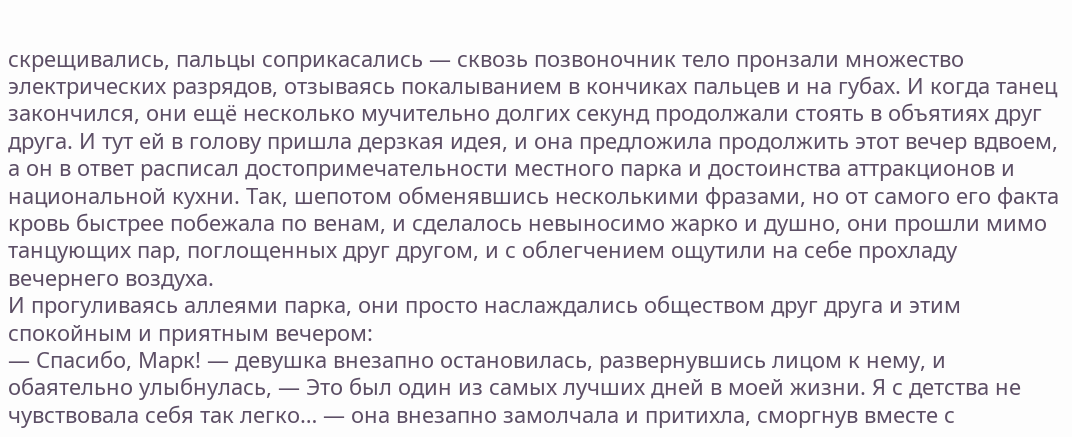скрещивались, пальцы соприкасались — сквозь позвоночник тело пронзали множество электрических разрядов, отзываясь покалыванием в кончиках пальцев и на губах. И когда танец закончился, они ещё несколько мучительно долгих секунд продолжали стоять в объятиях друг друга. И тут ей в голову пришла дерзкая идея, и она предложила продолжить этот вечер вдвоем, а он в ответ расписал достопримечательности местного парка и достоинства аттракционов и национальной кухни. Так, шепотом обменявшись несколькими фразами, но от самого его факта кровь быстрее побежала по венам, и сделалось невыносимо жарко и душно, они прошли мимо танцующих пар, поглощенных друг другом, и с облегчением ощутили на себе прохладу вечернего воздуха.
И прогуливаясь аллеями парка, они просто наслаждались обществом друг друга и этим спокойным и приятным вечером:
— Спасибо, Марк! — девушка внезапно остановилась, развернувшись лицом к нему, и обаятельно улыбнулась, — Это был один из самых лучших дней в моей жизни. Я с детства не чувствовала себя так легко… — она внезапно замолчала и притихла, сморгнув вместе с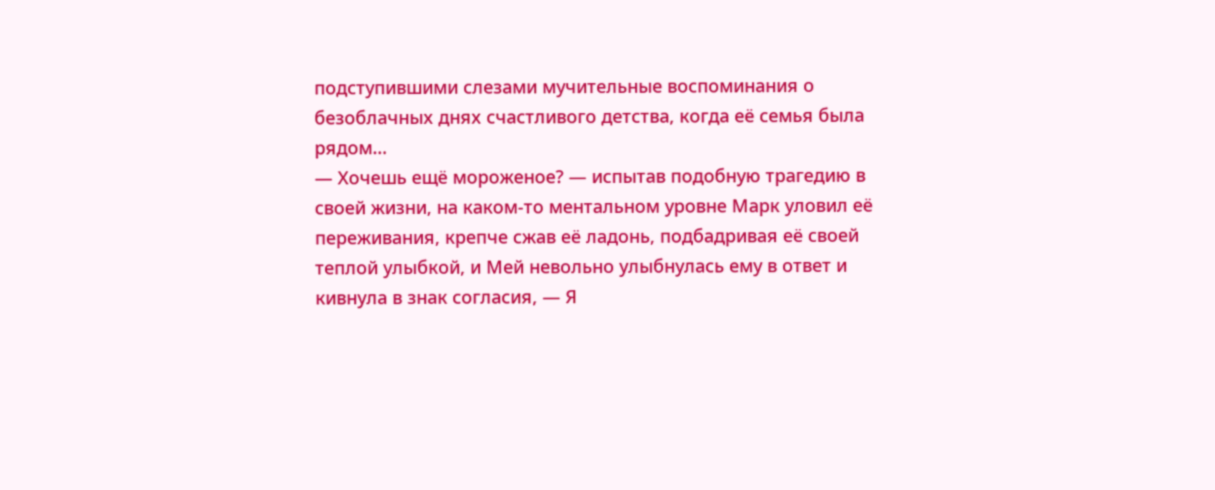подступившими слезами мучительные воспоминания о безоблачных днях счастливого детства, когда её семья была рядом…
— Хочешь ещё мороженое? — испытав подобную трагедию в своей жизни, на каком-то ментальном уровне Марк уловил её переживания, крепче сжав её ладонь, подбадривая её своей теплой улыбкой, и Мей невольно улыбнулась ему в ответ и кивнула в знак согласия, — Я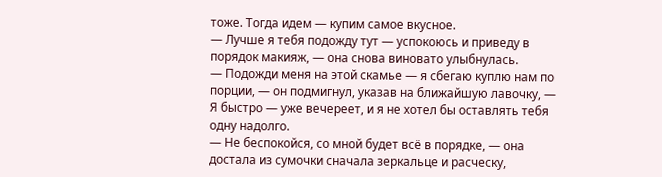тоже. Тогда идем — купим самое вкусное.
— Лучше я тебя подожду тут — успокоюсь и приведу в порядок макияж, — она снова виновато улыбнулась.
— Подожди меня на этой скамье — я сбегаю куплю нам по порции, — он подмигнул, указав на ближайшую лавочку, — Я быстро — уже вечереет, и я не хотел бы оставлять тебя одну надолго.
— Не беспокойся, со мной будет всё в порядке, — она достала из сумочки сначала зеркальце и расческу,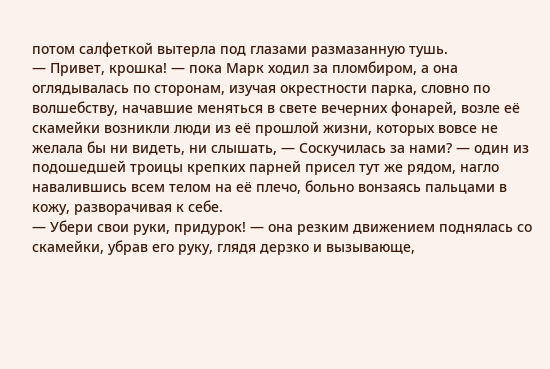потом салфеткой вытерла под глазами размазанную тушь.
— Привет, крошка! — пока Марк ходил за пломбиром, а она оглядывалась по сторонам, изучая окрестности парка, словно по волшебству, начавшие меняться в свете вечерних фонарей, возле её скамейки возникли люди из её прошлой жизни, которых вовсе не желала бы ни видеть, ни слышать, — Соскучилась за нами? — один из подошедшей троицы крепких парней присел тут же рядом, нагло навалившись всем телом на её плечо, больно вонзаясь пальцами в кожу, разворачивая к себе.
— Убери свои руки, придурок! — она резким движением поднялась со скамейки, убрав его руку, глядя дерзко и вызывающе,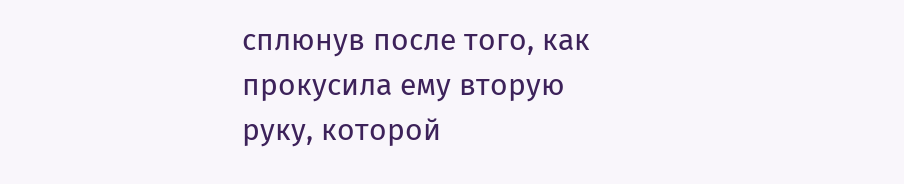сплюнув после того, как прокусила ему вторую руку, которой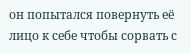он попытался повернуть её лицо к себе чтобы сорвать с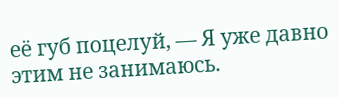её губ поцелуй, — Я уже давно этим не занимаюсь.